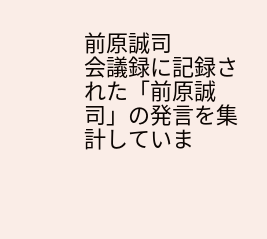前原誠司
会議録に記録された「前原誠司」の発言を集計していま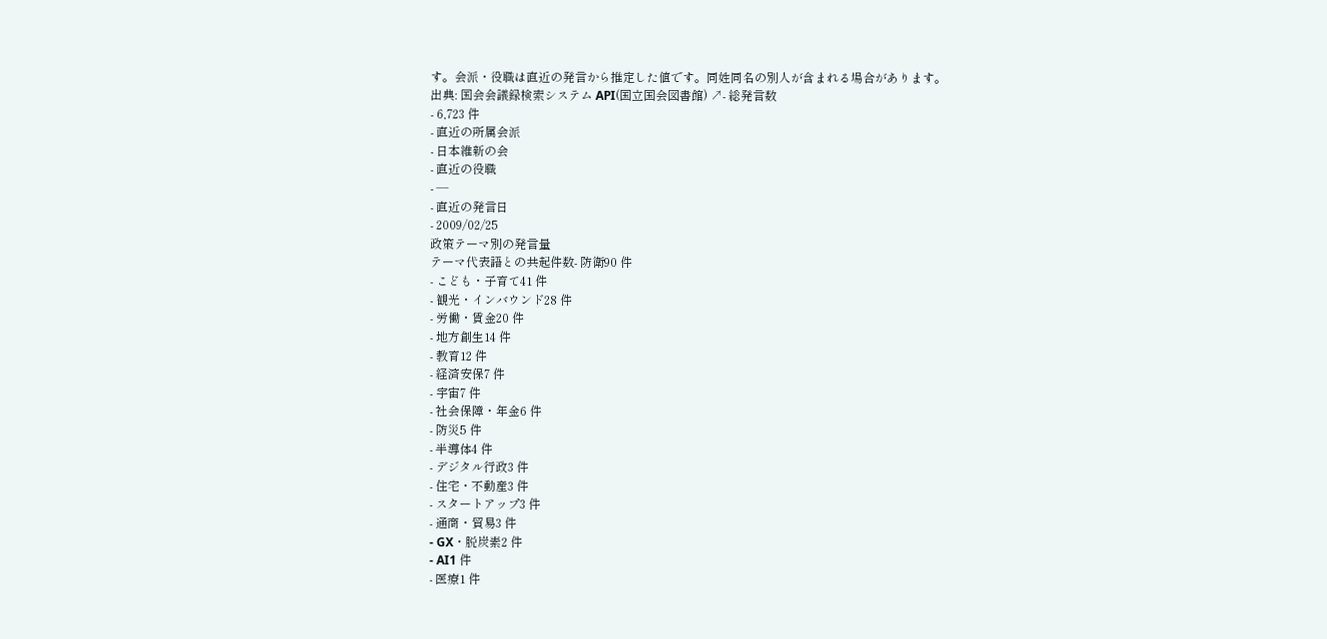す。会派・役職は直近の発言から推定した値です。同姓同名の別人が含まれる場合があります。
出典: 国会会議録検索システム API(国立国会図書館) ↗- 総発言数
- 6,723 件
- 直近の所属会派
- 日本維新の会
- 直近の役職
- —
- 直近の発言日
- 2009/02/25
政策テーマ別の発言量
テーマ代表語との共起件数- 防衛90 件
- こども・子育て41 件
- 観光・インバウンド28 件
- 労働・賃金20 件
- 地方創生14 件
- 教育12 件
- 経済安保7 件
- 宇宙7 件
- 社会保障・年金6 件
- 防災5 件
- 半導体4 件
- デジタル行政3 件
- 住宅・不動産3 件
- スタートアップ3 件
- 通商・貿易3 件
- GX・脱炭素2 件
- AI1 件
- 医療1 件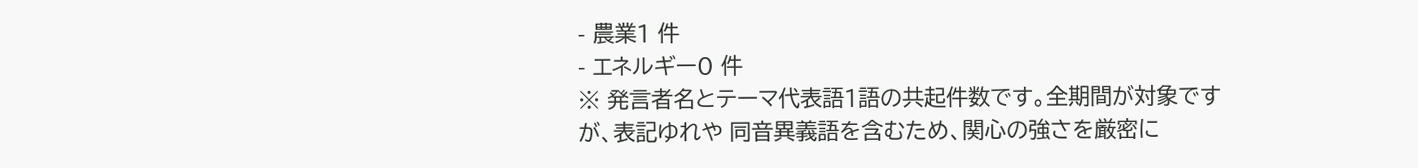- 農業1 件
- エネルギー0 件
※ 発言者名とテーマ代表語1語の共起件数です。全期間が対象ですが、表記ゆれや 同音異義語を含むため、関心の強さを厳密に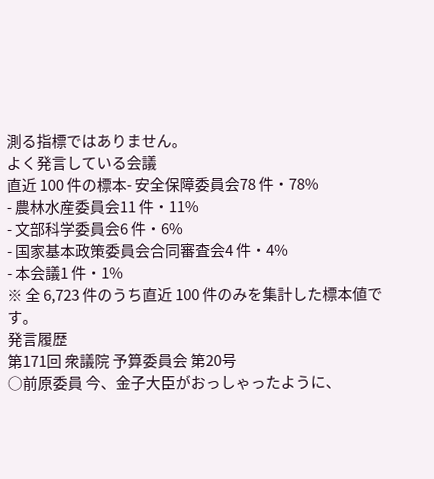測る指標ではありません。
よく発言している会議
直近 100 件の標本- 安全保障委員会78 件・78%
- 農林水産委員会11 件・11%
- 文部科学委員会6 件・6%
- 国家基本政策委員会合同審査会4 件・4%
- 本会議1 件・1%
※ 全 6,723 件のうち直近 100 件のみを集計した標本値です。
発言履歴
第171回 衆議院 予算委員会 第20号
○前原委員 今、金子大臣がおっしゃったように、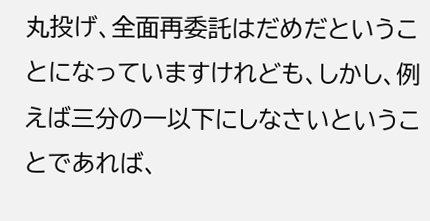丸投げ、全面再委託はだめだということになっていますけれども、しかし、例えば三分の一以下にしなさいということであれば、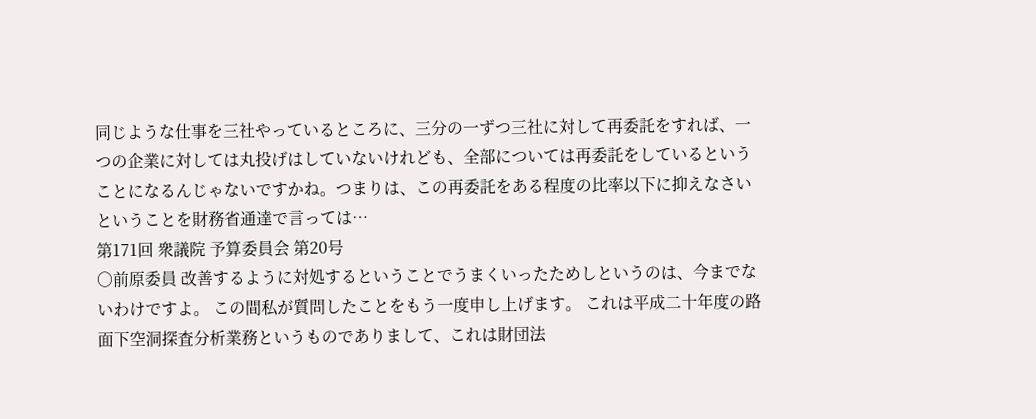同じような仕事を三社やっているところに、三分の一ずつ三社に対して再委託をすれば、一つの企業に対しては丸投げはしていないけれども、全部については再委託をしているということになるんじゃないですかね。つまりは、この再委託をある程度の比率以下に抑えなさいということを財務省通達で言っては…
第171回 衆議院 予算委員会 第20号
○前原委員 改善するように対処するということでうまくいったためしというのは、今までないわけですよ。 この間私が質問したことをもう一度申し上げます。 これは平成二十年度の路面下空洞探査分析業務というものでありまして、これは財団法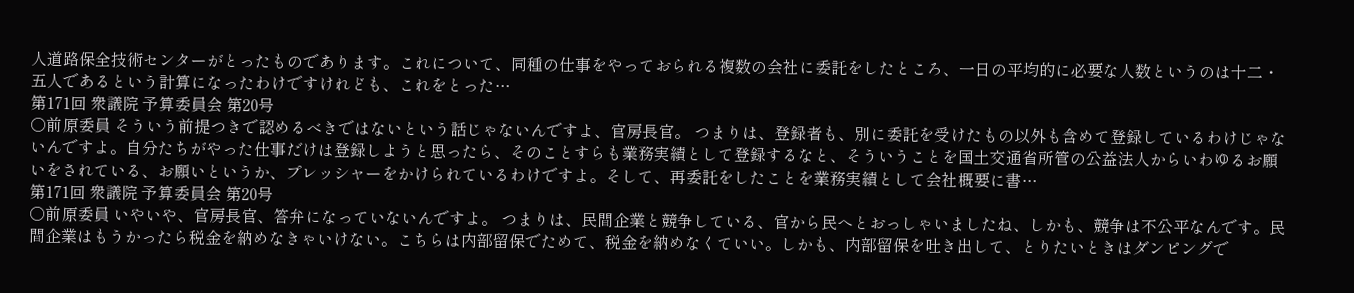人道路保全技術センターがとったものであります。これについて、同種の仕事をやっておられる複数の会社に委託をしたところ、一日の平均的に必要な人数というのは十二・五人であるという計算になったわけですけれども、これをとった…
第171回 衆議院 予算委員会 第20号
○前原委員 そういう前提つきで認めるべきではないという話じゃないんですよ、官房長官。 つまりは、登録者も、別に委託を受けたもの以外も含めて登録しているわけじゃないんですよ。自分たちがやった仕事だけは登録しようと思ったら、そのことすらも業務実績として登録するなと、そういうことを国土交通省所管の公益法人からいわゆるお願いをされている、お願いというか、プレッシャーをかけられているわけですよ。そして、再委託をしたことを業務実績として会社概要に書…
第171回 衆議院 予算委員会 第20号
○前原委員 いやいや、官房長官、答弁になっていないんですよ。 つまりは、民間企業と競争している、官から民へとおっしゃいましたね、しかも、競争は不公平なんです。民間企業はもうかったら税金を納めなきゃいけない。こちらは内部留保でためて、税金を納めなくていい。しかも、内部留保を吐き出して、とりたいときはダンピングで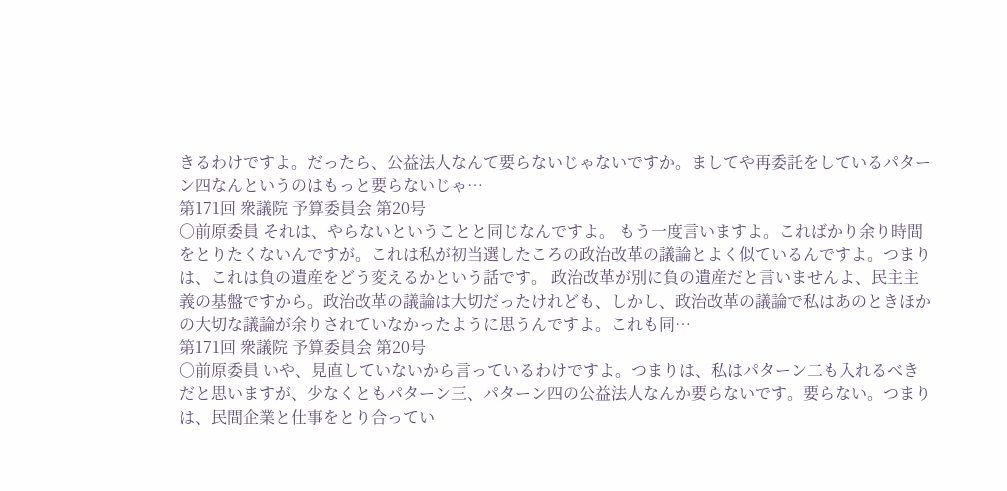きるわけですよ。だったら、公益法人なんて要らないじゃないですか。ましてや再委託をしているパターン四なんというのはもっと要らないじゃ…
第171回 衆議院 予算委員会 第20号
○前原委員 それは、やらないということと同じなんですよ。 もう一度言いますよ。こればかり余り時間をとりたくないんですが。これは私が初当選したころの政治改革の議論とよく似ているんですよ。つまりは、これは負の遺産をどう変えるかという話です。 政治改革が別に負の遺産だと言いませんよ、民主主義の基盤ですから。政治改革の議論は大切だったけれども、しかし、政治改革の議論で私はあのときほかの大切な議論が余りされていなかったように思うんですよ。これも同…
第171回 衆議院 予算委員会 第20号
○前原委員 いや、見直していないから言っているわけですよ。つまりは、私はパターン二も入れるべきだと思いますが、少なくともパターン三、パターン四の公益法人なんか要らないです。要らない。つまりは、民間企業と仕事をとり合ってい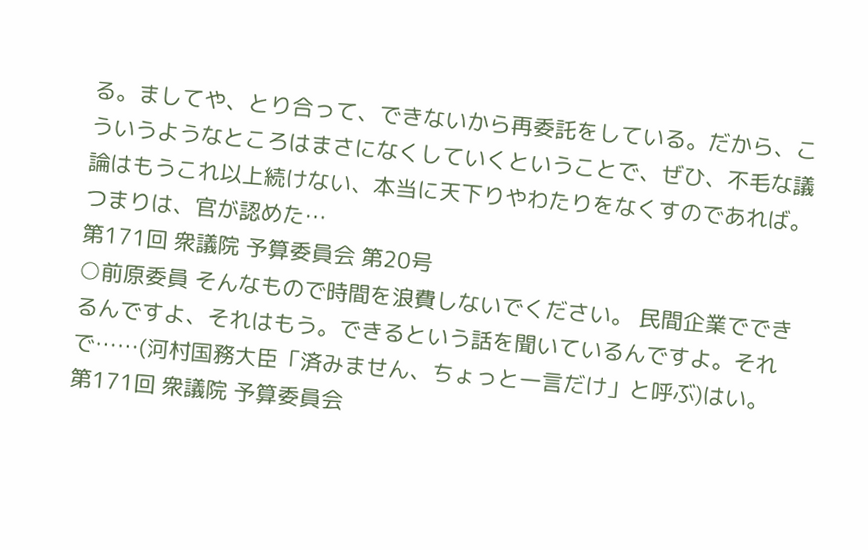る。ましてや、とり合って、できないから再委託をしている。だから、こういうようなところはまさになくしていくということで、ぜひ、不毛な議論はもうこれ以上続けない、本当に天下りやわたりをなくすのであれば。 つまりは、官が認めた…
第171回 衆議院 予算委員会 第20号
○前原委員 そんなもので時間を浪費しないでください。 民間企業でできるんですよ、それはもう。できるという話を聞いているんですよ。それで……(河村国務大臣「済みません、ちょっと一言だけ」と呼ぶ)はい。
第171回 衆議院 予算委員会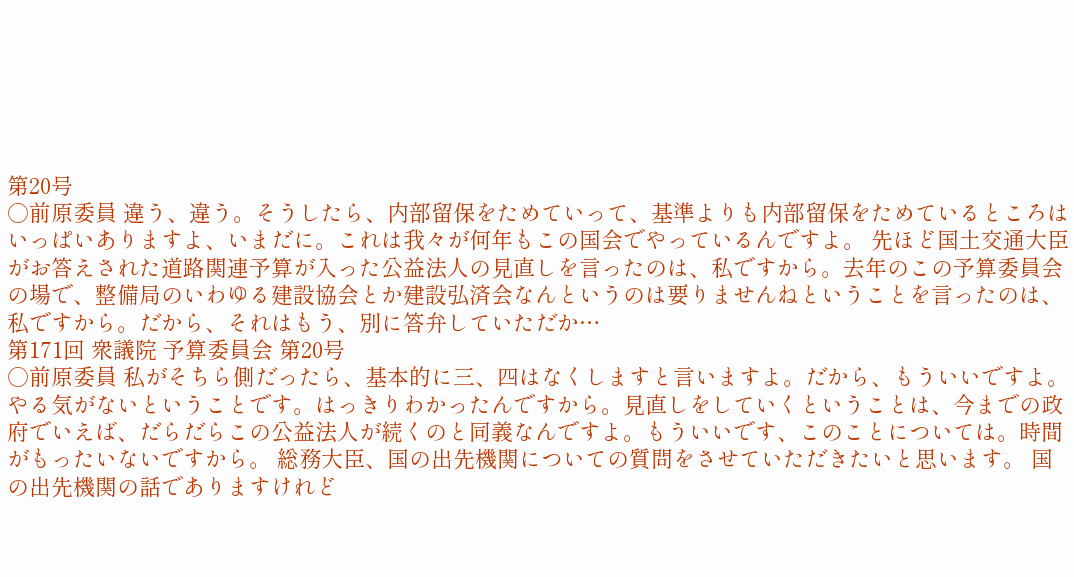第20号
○前原委員 違う、違う。そうしたら、内部留保をためていって、基準よりも内部留保をためているところはいっぱいありますよ、いまだに。これは我々が何年もこの国会でやっているんですよ。 先ほど国土交通大臣がお答えされた道路関連予算が入った公益法人の見直しを言ったのは、私ですから。去年のこの予算委員会の場で、整備局のいわゆる建設協会とか建設弘済会なんというのは要りませんねということを言ったのは、私ですから。だから、それはもう、別に答弁していただか…
第171回 衆議院 予算委員会 第20号
○前原委員 私がそちら側だったら、基本的に三、四はなくしますと言いますよ。だから、もういいですよ。やる気がないということです。はっきりわかったんですから。見直しをしていくということは、今までの政府でいえば、だらだらこの公益法人が続くのと同義なんですよ。もういいです、このことについては。時間がもったいないですから。 総務大臣、国の出先機関についての質問をさせていただきたいと思います。 国の出先機関の話でありますけれど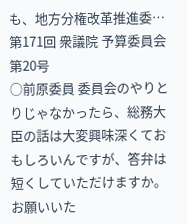も、地方分権改革推進委…
第171回 衆議院 予算委員会 第20号
○前原委員 委員会のやりとりじゃなかったら、総務大臣の話は大変興味深くておもしろいんですが、答弁は短くしていただけますか。お願いいた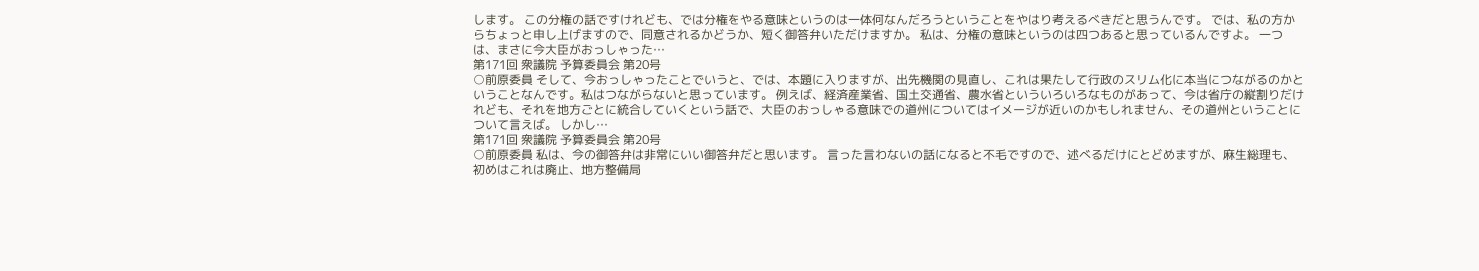します。 この分権の話ですけれども、では分権をやる意味というのは一体何なんだろうということをやはり考えるべきだと思うんです。 では、私の方からちょっと申し上げますので、同意されるかどうか、短く御答弁いただけますか。 私は、分権の意味というのは四つあると思っているんですよ。 一つは、まさに今大臣がおっしゃった…
第171回 衆議院 予算委員会 第20号
○前原委員 そして、今おっしゃったことでいうと、では、本題に入りますが、出先機関の見直し、これは果たして行政のスリム化に本当につながるのかということなんです。私はつながらないと思っています。 例えば、経済産業省、国土交通省、農水省といういろいろなものがあって、今は省庁の縦割りだけれども、それを地方ごとに統合していくという話で、大臣のおっしゃる意味での道州についてはイメージが近いのかもしれません、その道州ということについて言えば。 しかし…
第171回 衆議院 予算委員会 第20号
○前原委員 私は、今の御答弁は非常にいい御答弁だと思います。 言った言わないの話になると不毛ですので、述べるだけにとどめますが、麻生総理も、初めはこれは廃止、地方整備局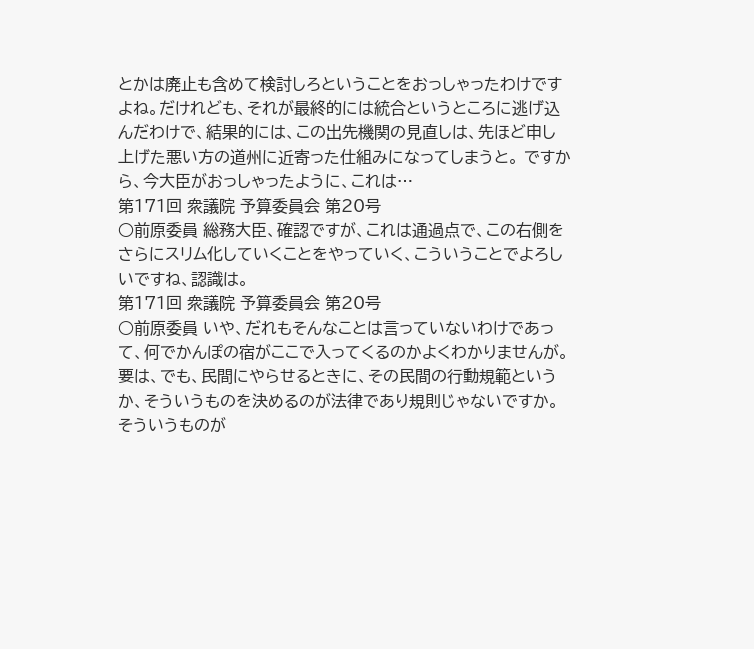とかは廃止も含めて検討しろということをおっしゃったわけですよね。だけれども、それが最終的には統合というところに逃げ込んだわけで、結果的には、この出先機関の見直しは、先ほど申し上げた悪い方の道州に近寄った仕組みになってしまうと。 ですから、今大臣がおっしゃったように、これは…
第171回 衆議院 予算委員会 第20号
○前原委員 総務大臣、確認ですが、これは通過点で、この右側をさらにスリム化していくことをやっていく、こういうことでよろしいですね、認識は。
第171回 衆議院 予算委員会 第20号
○前原委員 いや、だれもそんなことは言っていないわけであって、何でかんぽの宿がここで入ってくるのかよくわかりませんが。 要は、でも、民間にやらせるときに、その民間の行動規範というか、そういうものを決めるのが法律であり規則じゃないですか。そういうものが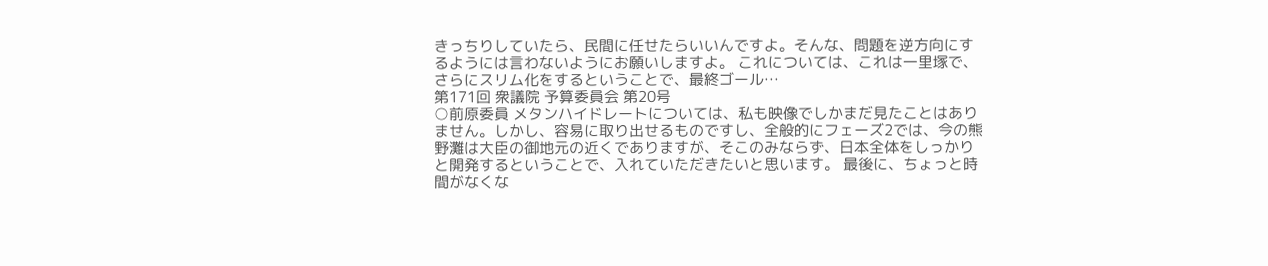きっちりしていたら、民間に任せたらいいんですよ。そんな、問題を逆方向にするようには言わないようにお願いしますよ。 これについては、これは一里塚で、さらにスリム化をするということで、最終ゴール…
第171回 衆議院 予算委員会 第20号
○前原委員 メタンハイドレートについては、私も映像でしかまだ見たことはありません。しかし、容易に取り出せるものですし、全般的にフェーズ2では、今の熊野灘は大臣の御地元の近くでありますが、そこのみならず、日本全体をしっかりと開発するということで、入れていただきたいと思います。 最後に、ちょっと時間がなくな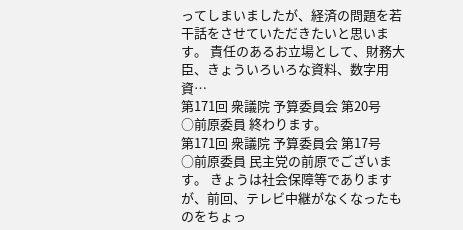ってしまいましたが、経済の問題を若干話をさせていただきたいと思います。 責任のあるお立場として、財務大臣、きょういろいろな資料、数字用資…
第171回 衆議院 予算委員会 第20号
○前原委員 終わります。
第171回 衆議院 予算委員会 第17号
○前原委員 民主党の前原でございます。 きょうは社会保障等でありますが、前回、テレビ中継がなくなったものをちょっ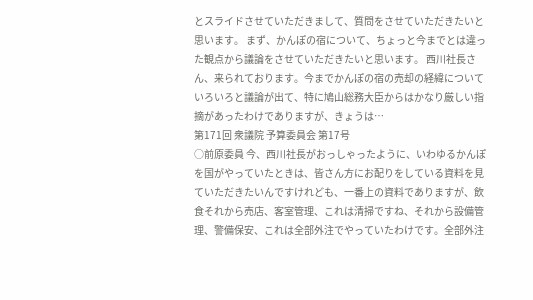とスライドさせていただきまして、質問をさせていただきたいと思います。 まず、かんぽの宿について、ちょっと今までとは違った観点から議論をさせていただきたいと思います。 西川社長さん、来られております。今までかんぽの宿の売却の経緯についていろいろと議論が出て、特に鳩山総務大臣からはかなり厳しい指摘があったわけでありますが、きょうは…
第171回 衆議院 予算委員会 第17号
○前原委員 今、西川社長がおっしゃったように、いわゆるかんぽを国がやっていたときは、皆さん方にお配りをしている資料を見ていただきたいんですけれども、一番上の資料でありますが、飲食それから売店、客室管理、これは清掃ですね、それから設備管理、警備保安、これは全部外注でやっていたわけです。全部外注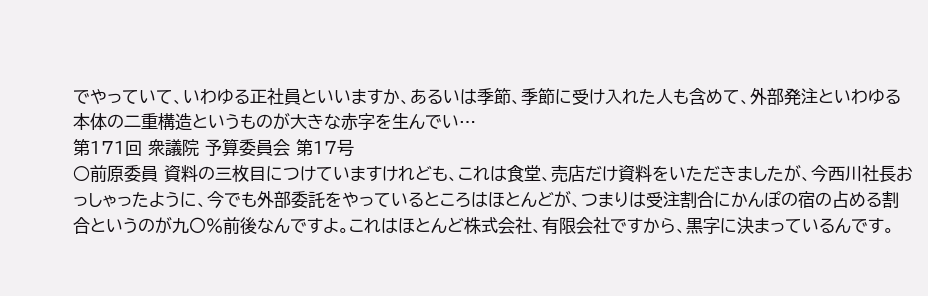でやっていて、いわゆる正社員といいますか、あるいは季節、季節に受け入れた人も含めて、外部発注といわゆる本体の二重構造というものが大きな赤字を生んでい…
第171回 衆議院 予算委員会 第17号
○前原委員 資料の三枚目につけていますけれども、これは食堂、売店だけ資料をいただきましたが、今西川社長おっしゃったように、今でも外部委託をやっているところはほとんどが、つまりは受注割合にかんぽの宿の占める割合というのが九〇%前後なんですよ。これはほとんど株式会社、有限会社ですから、黒字に決まっているんです。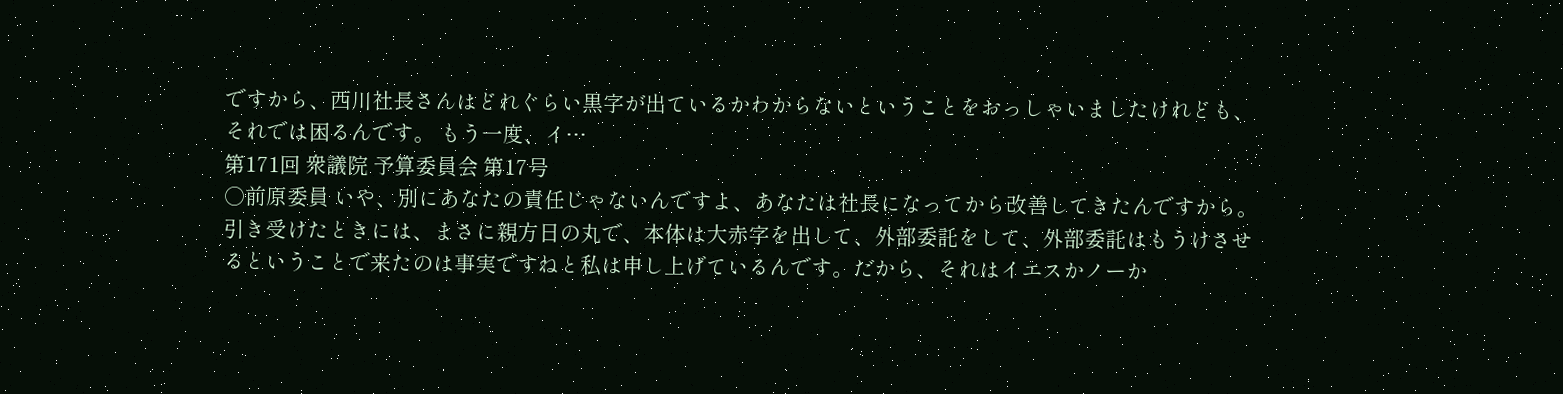ですから、西川社長さんはどれぐらい黒字が出ているかわからないということをおっしゃいましたけれども、それでは困るんです。 もう一度、イ…
第171回 衆議院 予算委員会 第17号
○前原委員 いや、別にあなたの責任じゃないんですよ、あなたは社長になってから改善してきたんですから。引き受けたときには、まさに親方日の丸で、本体は大赤字を出して、外部委託をして、外部委託はもうけさせるということで来たのは事実ですねと私は申し上げているんです。だから、それはイエスかノーか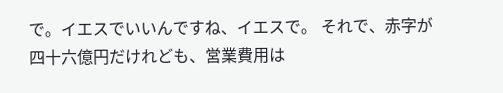で。イエスでいいんですね、イエスで。 それで、赤字が四十六億円だけれども、営業費用は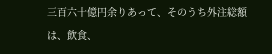三百六十億円余りあって、そのうち外注総額は、飲食、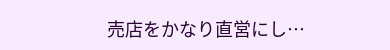売店をかなり直営にし…